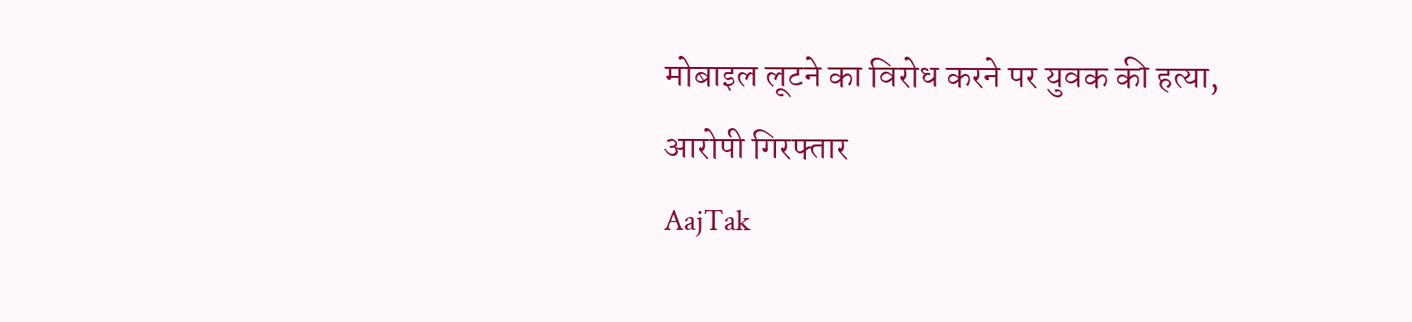मोबाइल लूटने का विरोध करने पर युवक की हत्या, आरोपी गिरफ्तार
AajTak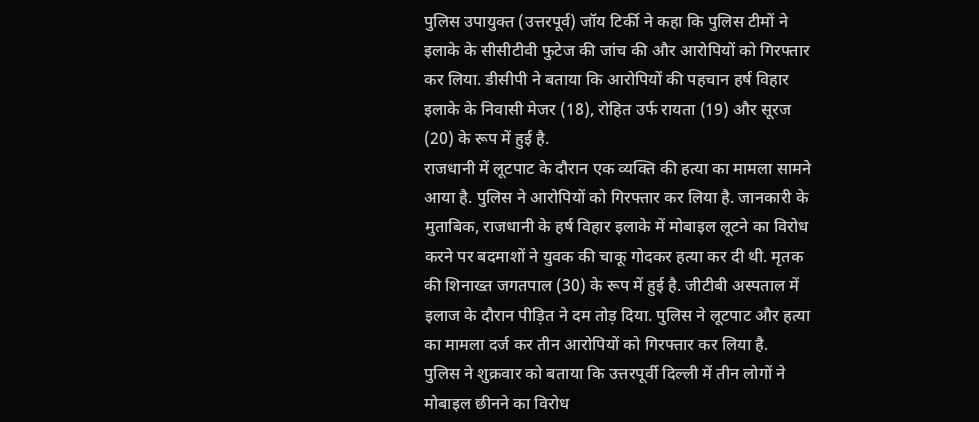पुलिस उपायुक्त (उत्तरपूर्व) जॉय टिर्की ने कहा कि पुलिस टीमों ने इलाके के सीसीटीवी फुटेज की जांच की और आरोपियों को गिरफ्तार कर लिया. डीसीपी ने बताया कि आरोपियों की पहचान हर्ष विहार इलाके के निवासी मेजर (18), रोहित उर्फ रायता (19) और सूरज (20) के रूप में हुई है.
राजधानी में लूटपाट के दौरान एक व्यक्ति की हत्या का मामला सामने आया है. पुलिस ने आरोपियों को गिरफ्तार कर लिया है. जानकारी के मुताबिक, राजधानी के हर्ष विहार इलाके में मोबाइल लूटने का विरोध करने पर बदमाशों ने युवक की चाकू गोदकर हत्या कर दी थी. मृतक की शिनाख्त जगतपाल (30) के रूप में हुई है. जीटीबी अस्पताल में इलाज के दौरान पीड़ित ने दम तोड़ दिया. पुलिस ने लूटपाट और हत्या का मामला दर्ज कर तीन आरोपियों को गिरफ्तार कर लिया है.
पुलिस ने शुक्रवार को बताया कि उत्तरपूर्वी दिल्ली में तीन लोगों ने मोबाइल छीनने का विरोध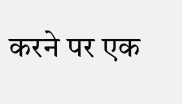करने पर एक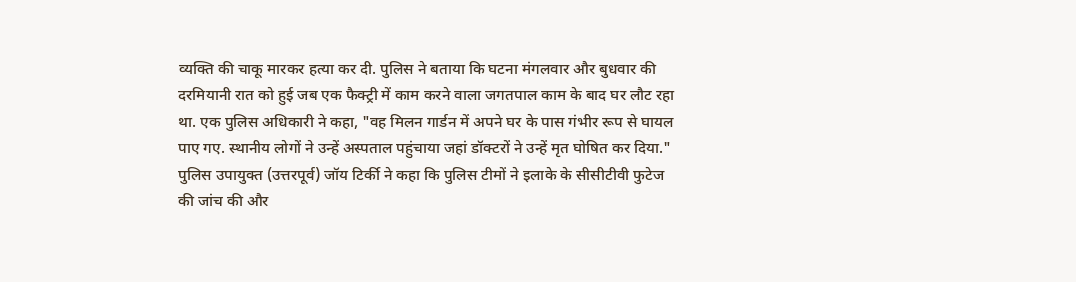व्यक्ति की चाकू मारकर हत्या कर दी. पुलिस ने बताया कि घटना मंगलवार और बुधवार की दरमियानी रात को हुई जब एक फैक्ट्री में काम करने वाला जगतपाल काम के बाद घर लौट रहा था. एक पुलिस अधिकारी ने कहा, "वह मिलन गार्डन में अपने घर के पास गंभीर रूप से घायल पाए गए. स्थानीय लोगों ने उन्हें अस्पताल पहुंचाया जहां डॉक्टरों ने उन्हें मृत घोषित कर दिया."
पुलिस उपायुक्त (उत्तरपूर्व) जॉय टिर्की ने कहा कि पुलिस टीमों ने इलाके के सीसीटीवी फुटेज की जांच की और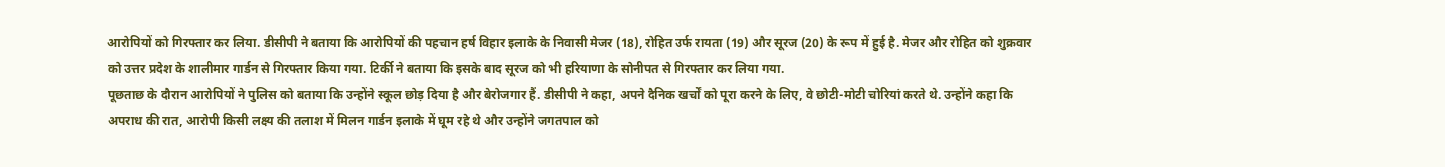आरोपियों को गिरफ्तार कर लिया. डीसीपी ने बताया कि आरोपियों की पहचान हर्ष विहार इलाके के निवासी मेजर (18), रोहित उर्फ रायता (19) और सूरज (20) के रूप में हुई है. मेजर और रोहित को शुक्रवार को उत्तर प्रदेश के शालीमार गार्डन से गिरफ्तार किया गया. टिर्की ने बताया कि इसके बाद सूरज को भी हरियाणा के सोनीपत से गिरफ्तार कर लिया गया.
पूछताछ के दौरान आरोपियों ने पुलिस को बताया कि उन्होंने स्कूल छोड़ दिया है और बेरोजगार हैं. डीसीपी ने कहा, अपने दैनिक खर्चों को पूरा करने के लिए, वे छोटी-मोटी चोरियां करते थे. उन्होंने कहा कि अपराध की रात, आरोपी किसी लक्ष्य की तलाश में मिलन गार्डन इलाके में घूम रहे थे और उन्होंने जगतपाल को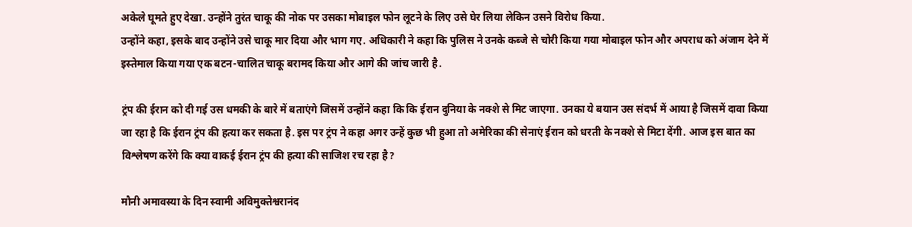अकेले घूमते हुए देखा. उन्होंने तुरंत चाकू की नोक पर उसका मोबाइल फोन लूटने के लिए उसे घेर लिया लेकिन उसने विरोध किया.
उन्होंने कहा, इसके बाद उन्होंने उसे चाकू मार दिया और भाग गए. अधिकारी ने कहा कि पुलिस ने उनके कब्जे से चोरी किया गया मोबाइल फोन और अपराध को अंजाम देने में इस्तेमाल किया गया एक बटन-चालित चाकू बरामद किया और आगे की जांच जारी है.

ट्रंप की ईरान को दी गई उस धमकी के बारे में बताएंगे जिसमें उन्होंने कहा कि कि ईरान दुनिया के नक्शे से मिट जाएगा. उनका ये बयान उस संदर्भ में आया है जिसमें दावा किया जा रहा है कि ईरान ट्रंप की हत्या कर सकता है. इस पर ट्रंप ने कहा अगर उन्हें कुछ भी हुआ तो अमेरिका की सेनाएं ईरान को धरती के नक्शे से मिटा देंगी. आज इस बात का विश्लेषण करेंगे कि क्या वाकई ईरान ट्रंप की हत्या की साजिश रच रहा है?

मौनी अमावस्या के दिन स्वामी अविमुक्तेश्वरानंद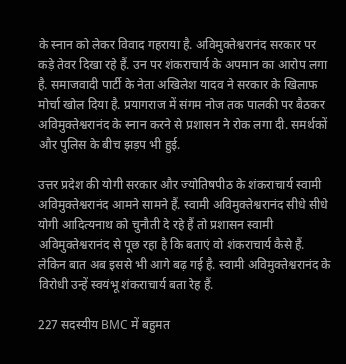के स्नान को लेकर विवाद गहराया है. अविमुक्तेश्वरानंद सरकार पर कड़े तेवर दिखा रहे हैं. उन पर शंकराचार्य के अपमान का आरोप लगा है. समाजवादी पार्टी के नेता अखिलेश यादव ने सरकार के खिलाफ मोर्चा खोल दिया है. प्रयागराज में संगम नोज तक पालकी पर बैठकर अविमुक्तेश्वरानंद के स्नान करने से प्रशासन ने रोक लगा दी. समर्थकों और पुलिस के बीच झड़प भी हुई.

उत्तर प्रदेश की योगी सरकार और ज्योतिषपीठ के शंकराचार्य स्वामी अविमुक्तेश्वरानंद आमने सामने हैं. स्वामी अविमुक्तेश्वरानंद सीधे सीधे योगी आदित्यनाथ को चुनौती दे रहे हैं तो प्रशासन स्वामी अविमुक्तेश्वरानंद से पूछ रहा है कि बताएं वो शंकराचार्य कैसे हैं. लेकिन बात अब इससे भी आगे बढ़ गई है. स्वामी अविमुक्तेश्वरानंद के विरोधी उन्हें स्वयंभू शंकराचार्य बता रेह हैं.

227 सदस्यीय BMC में बहुमत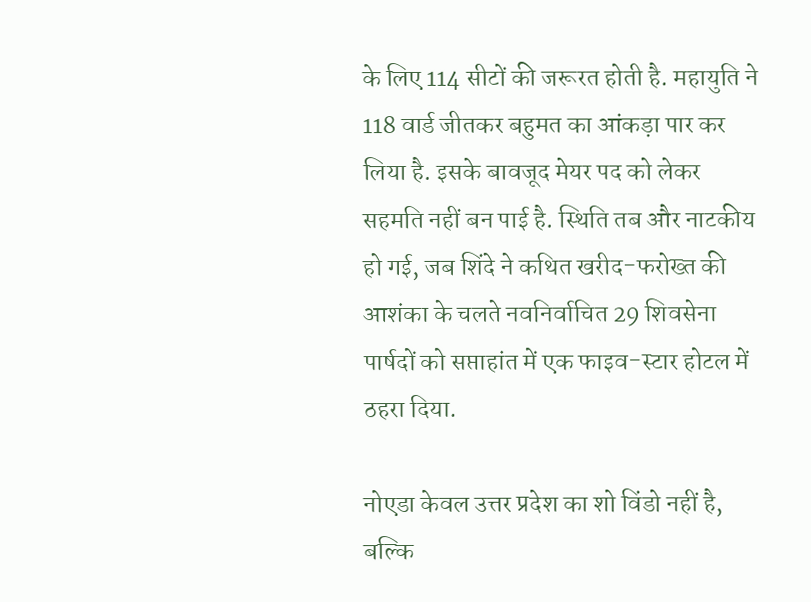के लिए 114 सीटों की जरूरत होती है. महायुति ने 118 वार्ड जीतकर बहुमत का आंकड़ा पार कर लिया है. इसके बावजूद मेयर पद को लेकर सहमति नहीं बन पाई है. स्थिति तब और नाटकीय हो गई, जब शिंदे ने कथित खरीद-फरोख्त की आशंका के चलते नवनिर्वाचित 29 शिवसेना पार्षदों को सप्ताहांत में एक फाइव-स्टार होटल में ठहरा दिया.

नोएडा केवल उत्तर प्रदेश का शो विंडो नहीं है, बल्कि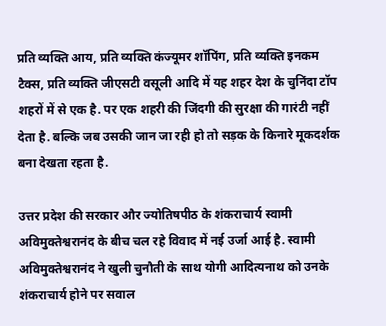प्रति व्यक्ति आय, प्रति व्यक्ति कंज्यूमर शॉपिंग, प्रति व्यक्ति इनकम टैक्स, प्रति व्यक्ति जीएसटी वसूली आदि में यह शहर देश के चुनिंदा टॉप शहरों में से एक है. पर एक शहरी की जिंदगी की सुरक्षा की गारंटी नहीं देता है. बल्कि जब उसकी जान जा रही हो तो सड़क के किनारे मूकदर्शक बना देखता रहता है.

उत्तर प्रदेश की सरकार और ज्योतिषपीठ के शंकराचार्य स्वामी अविमुक्तेश्वरानंद के बीच चल रहे विवाद में नई उर्जा आई है. स्वामी अविमुक्तेश्वरानंद ने खुली चुनौती के साथ योगी आदित्यनाथ को उनके शंकराचार्य होने पर सवाल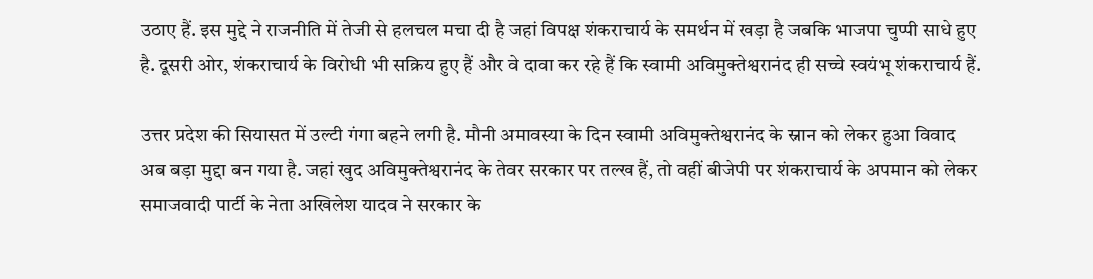उठाए हैं. इस मुद्दे ने राजनीति में तेजी से हलचल मचा दी है जहां विपक्ष शंकराचार्य के समर्थन में खड़ा है जबकि भाजपा चुप्पी साधे हुए है. दूसरी ओर, शंकराचार्य के विरोधी भी सक्रिय हुए हैं और वे दावा कर रहे हैं कि स्वामी अविमुक्तेश्वरानंद ही सच्चे स्वयंभू शंकराचार्य हैं.

उत्तर प्रदेश की सियासत में उल्टी गंगा बहने लगी है. मौनी अमावस्या के दिन स्वामी अविमुक्तेश्वरानंद के स्नान को लेकर हुआ विवाद अब बड़ा मुद्दा बन गया है. जहां खुद अविमुक्तेश्वरानंद के तेवर सरकार पर तल्ख हैं, तो वहीं बीजेपी पर शंकराचार्य के अपमान को लेकर समाजवादी पार्टी के नेता अखिलेश यादव ने सरकार के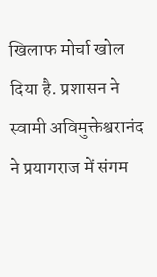खिलाफ मोर्चा खोल दिया है. प्रशासन ने स्वामी अविमुक्तेश्वरानंद ने प्रयागराज में संगम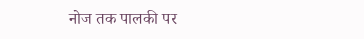नोज तक पालकी पर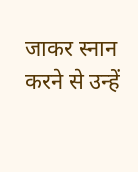जाकर स्नान करने से उन्हें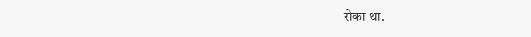रोका था.